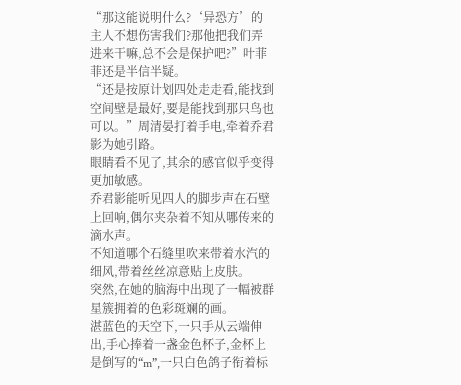“那这能说明什么?‘异恐方’的主人不想伤害我们?那他把我们弄进来干嘛,总不会是保护吧?”叶菲菲还是半信半疑。
“还是按原计划四处走走看,能找到空间壁是最好,要是能找到那只鸟也可以。”周清晏打着手电,牵着乔君影为她引路。
眼睛看不见了,其余的感官似乎变得更加敏感。
乔君影能听见四人的脚步声在石壁上回响,偶尔夹杂着不知从哪传来的滴水声。
不知道哪个石缝里吹来带着水汽的细风,带着丝丝凉意贴上皮肤。
突然,在她的脑海中出现了一幅被群星簇拥着的色彩斑斓的画。
湛蓝色的天空下,一只手从云端伸出,手心捧着一盏金色杯子,金杯上是倒写的“m”,一只白色鸽子衔着标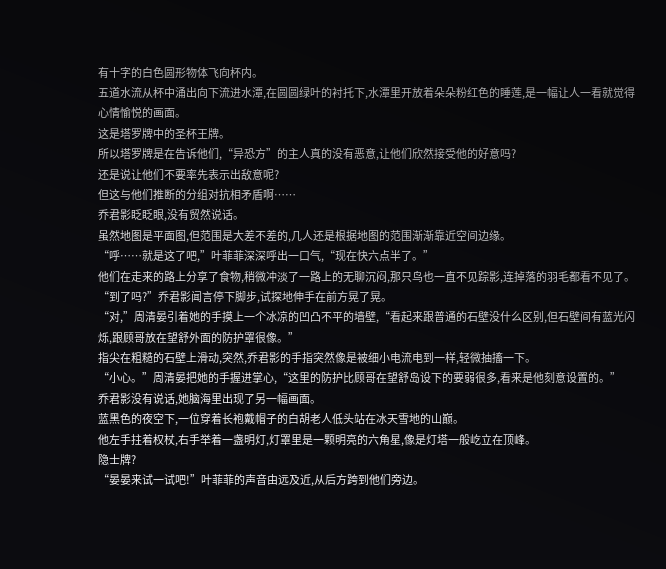有十字的白色圆形物体飞向杯内。
五道水流从杯中涌出向下流进水潭,在圆圆绿叶的衬托下,水潭里开放着朵朵粉红色的睡莲,是一幅让人一看就觉得心情愉悦的画面。
这是塔罗牌中的圣杯王牌。
所以塔罗牌是在告诉他们,“异恐方”的主人真的没有恶意,让他们欣然接受他的好意吗?
还是说让他们不要率先表示出敌意呢?
但这与他们推断的分组对抗相矛盾啊……
乔君影眨眨眼,没有贸然说话。
虽然地图是平面图,但范围是大差不差的,几人还是根据地图的范围渐渐靠近空间边缘。
“呼……就是这了吧,”叶菲菲深深呼出一口气,“现在快六点半了。”
他们在走来的路上分享了食物,稍微冲淡了一路上的无聊沉闷,那只鸟也一直不见踪影,连掉落的羽毛都看不见了。
“到了吗?”乔君影闻言停下脚步,试探地伸手在前方晃了晃。
“对,”周清晏引着她的手摸上一个冰凉的凹凸不平的墙壁,“看起来跟普通的石壁没什么区别,但石壁间有蓝光闪烁,跟顾哥放在望舒外面的防护罩很像。”
指尖在粗糙的石壁上滑动,突然,乔君影的手指突然像是被细小电流电到一样,轻微抽搐一下。
“小心。”周清晏把她的手握进掌心,“这里的防护比顾哥在望舒岛设下的要弱很多,看来是他刻意设置的。”
乔君影没有说话,她脑海里出现了另一幅画面。
蓝黑色的夜空下,一位穿着长袍戴帽子的白胡老人低头站在冰天雪地的山巅。
他左手拄着权杖,右手举着一盏明灯,灯罩里是一颗明亮的六角星,像是灯塔一般屹立在顶峰。
隐士牌?
“晏晏来试一试吧!”叶菲菲的声音由远及近,从后方跨到他们旁边。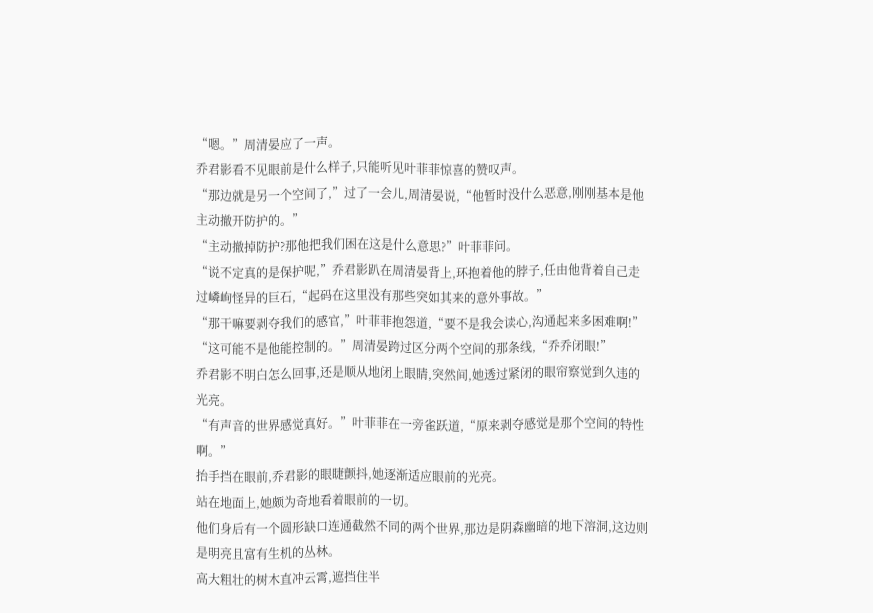“嗯。”周清晏应了一声。
乔君影看不见眼前是什么样子,只能听见叶菲菲惊喜的赞叹声。
“那边就是另一个空间了,”过了一会儿,周清晏说,“他暂时没什么恶意,刚刚基本是他主动撤开防护的。”
“主动撤掉防护?那他把我们困在这是什么意思?”叶菲菲问。
“说不定真的是保护呢,”乔君影趴在周清晏背上,环抱着他的脖子,任由他背着自己走过嶙峋怪异的巨石,“起码在这里没有那些突如其来的意外事故。”
“那干嘛要剥夺我们的感官,”叶菲菲抱怨道,“要不是我会读心,沟通起来多困难啊!”
“这可能不是他能控制的。”周清晏跨过区分两个空间的那条线,“乔乔闭眼!”
乔君影不明白怎么回事,还是顺从地闭上眼睛,突然间,她透过紧闭的眼帘察觉到久违的光亮。
“有声音的世界感觉真好。”叶菲菲在一旁雀跃道,“原来剥夺感觉是那个空间的特性啊。”
抬手挡在眼前,乔君影的眼睫颤抖,她逐渐适应眼前的光亮。
站在地面上,她颇为奇地看着眼前的一切。
他们身后有一个圆形缺口连通截然不同的两个世界,那边是阴森幽暗的地下溶洞,这边则是明亮且富有生机的丛林。
高大粗壮的树木直冲云霄,遮挡住半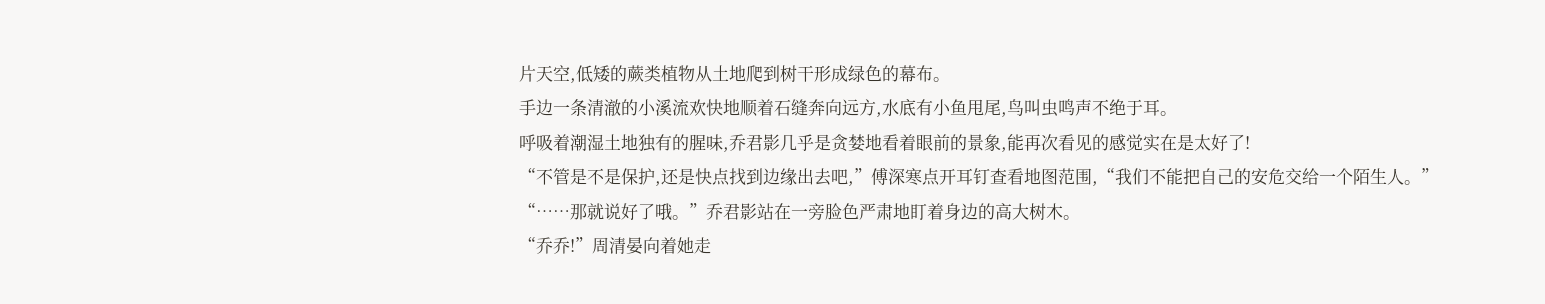片天空,低矮的蕨类植物从土地爬到树干形成绿色的幕布。
手边一条清澈的小溪流欢快地顺着石缝奔向远方,水底有小鱼甩尾,鸟叫虫鸣声不绝于耳。
呼吸着潮湿土地独有的腥味,乔君影几乎是贪婪地看着眼前的景象,能再次看见的感觉实在是太好了!
“不管是不是保护,还是快点找到边缘出去吧,”傅深寒点开耳钉查看地图范围,“我们不能把自己的安危交给一个陌生人。”
“……那就说好了哦。”乔君影站在一旁脸色严肃地盯着身边的高大树木。
“乔乔!”周清晏向着她走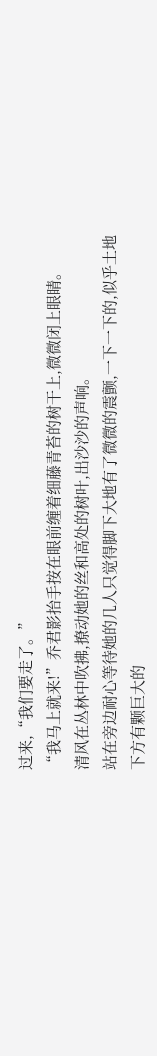过来,“我们要走了。”
“我马上就来!”乔君影抬手按在眼前缠着细藤青苔的树干上,微微闭上眼睛。
清风在丛林中吹拂,撩动她的丝和高处的树叶,出沙沙的声响。
站在旁边耐心等待她的几人只觉得脚下大地有了微微的震颤,一下一下的,似乎土地下方有颗巨大的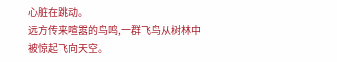心脏在跳动。
远方传来喧嚣的鸟鸣,一群飞鸟从树林中被惊起飞向天空。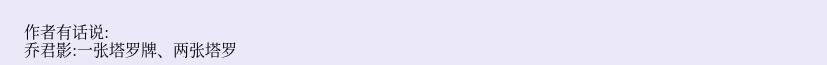作者有话说:
乔君影:一张塔罗牌、两张塔罗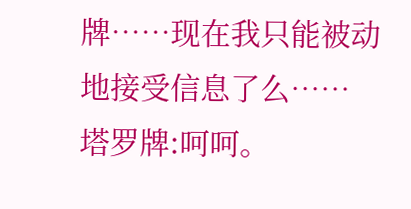牌……现在我只能被动地接受信息了么……
塔罗牌:呵呵。